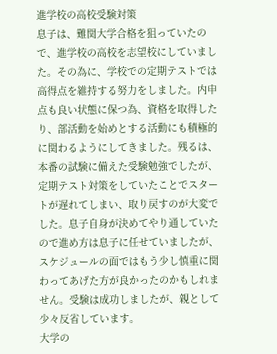進学校の高校受験対策
息子は、難関大学合格を狙っていたので、進学校の高校を志望校にしていました。その為に、学校での定期テストでは高得点を維持する努力をしました。内申点も良い状態に保つ為、資格を取得したり、部活動を始めとする活動にも積極的に関わるようにしてきました。残るは、本番の試験に備えた受験勉強でしたが、定期テスト対策をしていたことでスタートが遅れてしまい、取り戻すのが大変でした。息子自身が決めてやり通していたので進め方は息子に任せていましたが、スケジュールの面ではもう少し慎重に関わってあげた方が良かったのかもしれません。受験は成功しましたが、親として少々反省しています。
大学の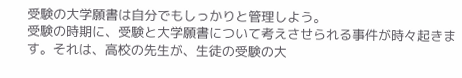受験の大学願書は自分でもしっかりと管理しよう。
受験の時期に、受験と大学願書について考えさせられる事件が時々起きます。それは、高校の先生が、生徒の受験の大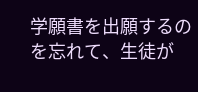学願書を出願するのを忘れて、生徒が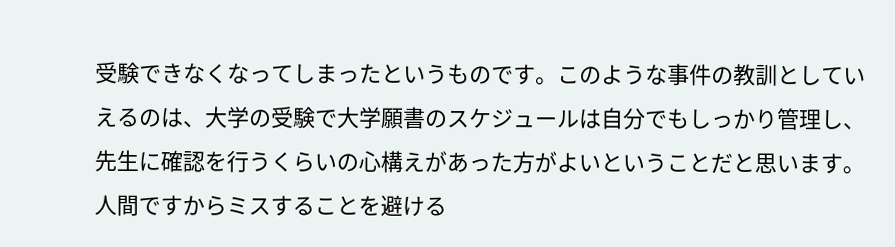受験できなくなってしまったというものです。このような事件の教訓としていえるのは、大学の受験で大学願書のスケジュールは自分でもしっかり管理し、先生に確認を行うくらいの心構えがあった方がよいということだと思います。人間ですからミスすることを避ける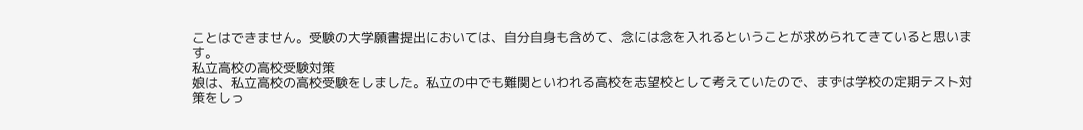ことはできません。受験の大学願書提出においては、自分自身も含めて、念には念を入れるということが求められてきていると思います。
私立高校の高校受験対策
娘は、私立高校の高校受験をしました。私立の中でも難関といわれる高校を志望校として考えていたので、まずは学校の定期テスト対策をしっ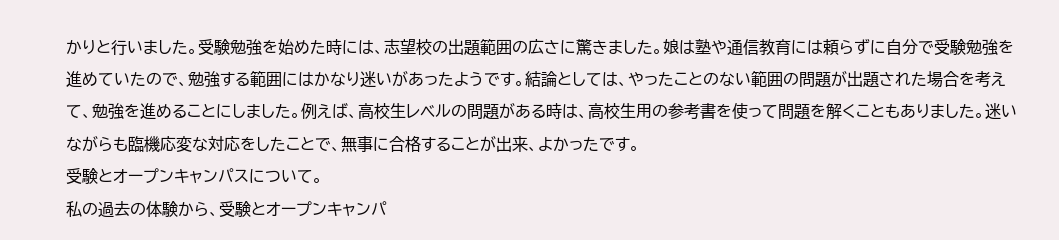かりと行いました。受験勉強を始めた時には、志望校の出題範囲の広さに驚きました。娘は塾や通信教育には頼らずに自分で受験勉強を進めていたので、勉強する範囲にはかなり迷いがあったようです。結論としては、やったことのない範囲の問題が出題された場合を考えて、勉強を進めることにしました。例えば、高校生レベルの問題がある時は、高校生用の参考書を使って問題を解くこともありました。迷いながらも臨機応変な対応をしたことで、無事に合格することが出来、よかったです。
受験とオープンキャンパスについて。
私の過去の体験から、受験とオープンキャンパ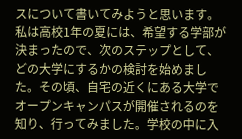スについて書いてみようと思います。私は高校1年の夏には、希望する学部が決まったので、次のステップとして、どの大学にするかの検討を始めました。その頃、自宅の近くにある大学でオープンキャンパスが開催されるのを知り、行ってみました。学校の中に入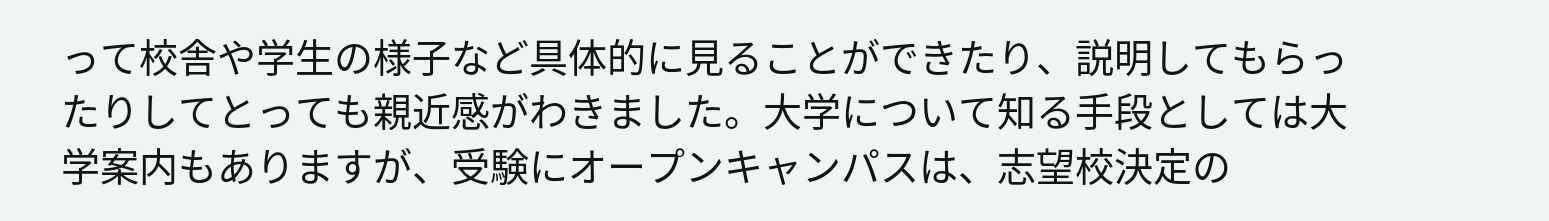って校舎や学生の様子など具体的に見ることができたり、説明してもらったりしてとっても親近感がわきました。大学について知る手段としては大学案内もありますが、受験にオープンキャンパスは、志望校決定の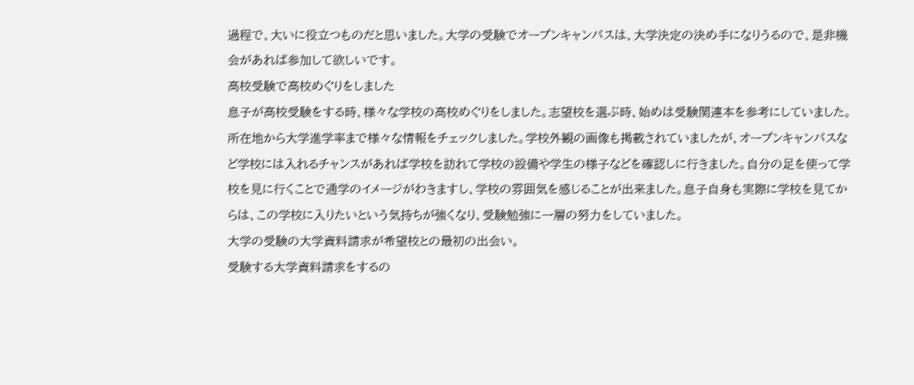過程で、大いに役立つものだと思いました。大学の受験でオープンキャンパスは、大学決定の決め手になりうるので、是非機会があれば参加して欲しいです。
高校受験で高校めぐりをしました
息子が高校受験をする時、様々な学校の高校めぐりをしました。志望校を選ぶ時、始めは受験関連本を参考にしていました。所在地から大学進学率まで様々な情報をチェックしました。学校外観の画像も掲載されていましたが、オープンキャンパスなど学校には入れるチャンスがあれば学校を訪れて学校の設備や学生の様子などを確認しに行きました。自分の足を使って学校を見に行くことで通学のイメージがわきますし、学校の雰囲気を感じることが出来ました。息子自身も実際に学校を見てからは、この学校に入りたいという気持ちが強くなり、受験勉強に一層の努力をしていました。
大学の受験の大学資料請求が希望校との最初の出会い。
受験する大学資料請求をするの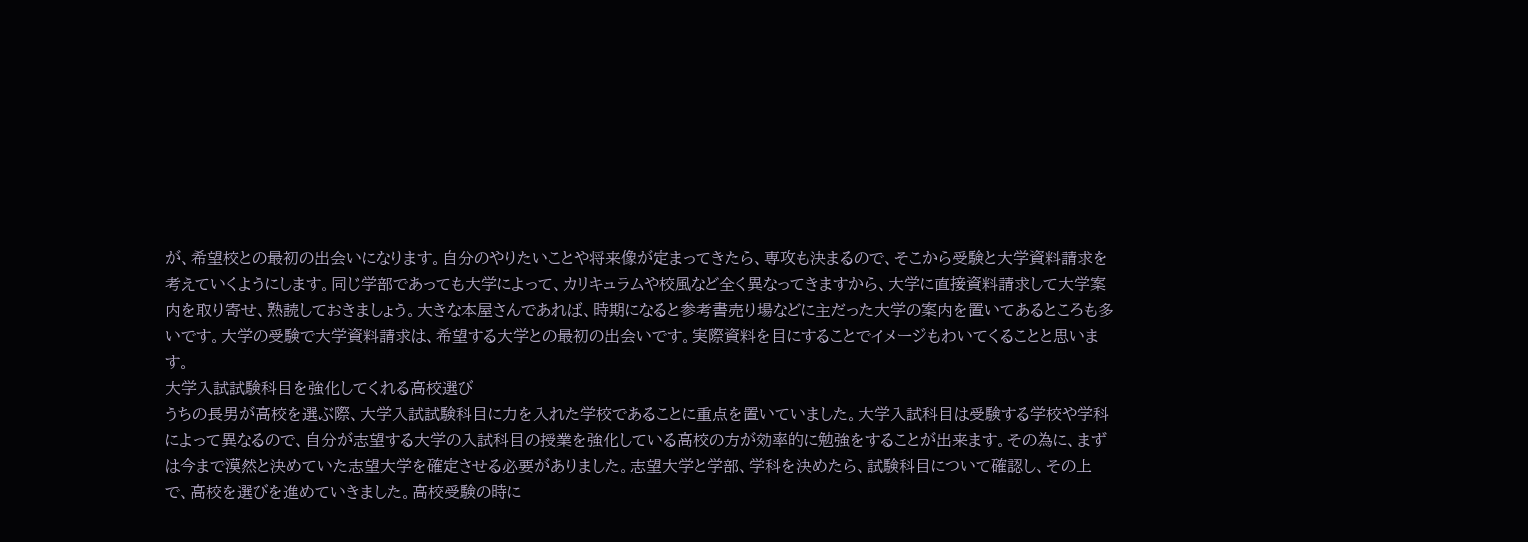が、希望校との最初の出会いになります。自分のやりたいことや将来像が定まってきたら、専攻も決まるので、そこから受験と大学資料請求を考えていくようにします。同じ学部であっても大学によって、カリキュラムや校風など全く異なってきますから、大学に直接資料請求して大学案内を取り寄せ、熟読しておきましょう。大きな本屋さんであれば、時期になると参考書売り場などに主だった大学の案内を置いてあるところも多いです。大学の受験で大学資料請求は、希望する大学との最初の出会いです。実際資料を目にすることでイメージもわいてくることと思います。
大学入試試験科目を強化してくれる高校選び
うちの長男が高校を選ぶ際、大学入試試験科目に力を入れた学校であることに重点を置いていました。大学入試科目は受験する学校や学科によって異なるので、自分が志望する大学の入試科目の授業を強化している高校の方が効率的に勉強をすることが出来ます。その為に、まずは今まで漠然と決めていた志望大学を確定させる必要がありました。志望大学と学部、学科を決めたら、試験科目について確認し、その上で、高校を選びを進めていきました。高校受験の時に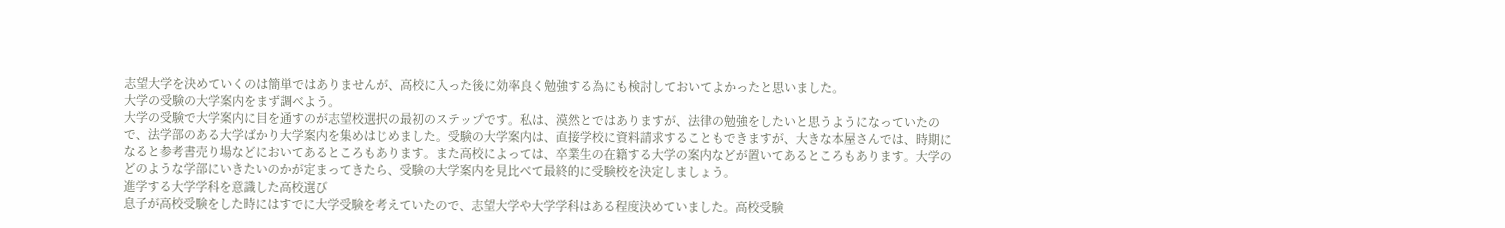志望大学を決めていくのは簡単ではありませんが、高校に入った後に効率良く勉強する為にも検討しておいてよかったと思いました。
大学の受験の大学案内をまず調べよう。
大学の受験で大学案内に目を通すのが志望校選択の最初のステップです。私は、漠然とではありますが、法律の勉強をしたいと思うようになっていたので、法学部のある大学ばかり大学案内を集めはじめました。受験の大学案内は、直接学校に資料請求することもできますが、大きな本屋さんでは、時期になると参考書売り場などにおいてあるところもあります。また高校によっては、卒業生の在籍する大学の案内などが置いてあるところもあります。大学のどのような学部にいきたいのかが定まってきたら、受験の大学案内を見比べて最終的に受験校を決定しましょう。
進学する大学学科を意識した高校選び
息子が高校受験をした時にはすでに大学受験を考えていたので、志望大学や大学学科はある程度決めていました。高校受験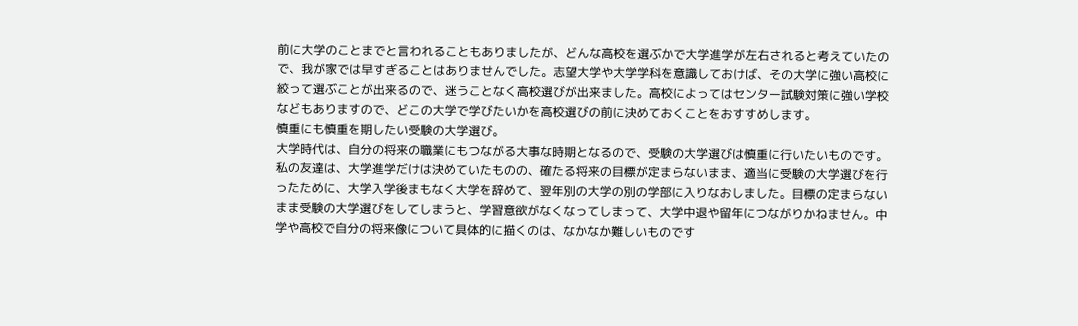前に大学のことまでと言われることもありましたが、どんな高校を選ぶかで大学進学が左右されると考えていたので、我が家では早すぎることはありませんでした。志望大学や大学学科を意識しておけば、その大学に強い高校に絞って選ぶことが出来るので、迷うことなく高校選びが出来ました。高校によってはセンター試験対策に強い学校などもありますので、どこの大学で学びたいかを高校選びの前に決めておくことをおすすめします。
慎重にも慎重を期したい受験の大学選び。
大学時代は、自分の将来の職業にもつながる大事な時期となるので、受験の大学選びは慎重に行いたいものです。私の友達は、大学進学だけは決めていたものの、確たる将来の目標が定まらないまま、適当に受験の大学選びを行ったために、大学入学後まもなく大学を辞めて、翌年別の大学の別の学部に入りなおしました。目標の定まらないまま受験の大学選びをしてしまうと、学習意欲がなくなってしまって、大学中退や留年につながりかねません。中学や高校で自分の将来像について具体的に描くのは、なかなか難しいものです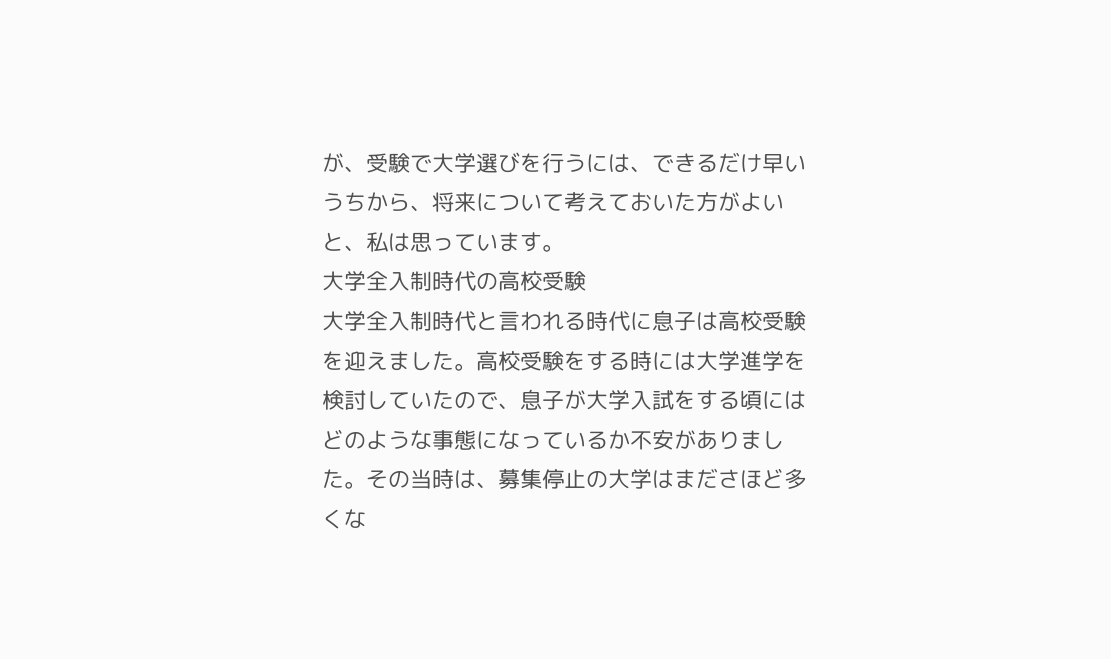が、受験で大学選びを行うには、できるだけ早いうちから、将来について考えておいた方がよいと、私は思っています。
大学全入制時代の高校受験
大学全入制時代と言われる時代に息子は高校受験を迎えました。高校受験をする時には大学進学を検討していたので、息子が大学入試をする頃にはどのような事態になっているか不安がありました。その当時は、募集停止の大学はまださほど多くな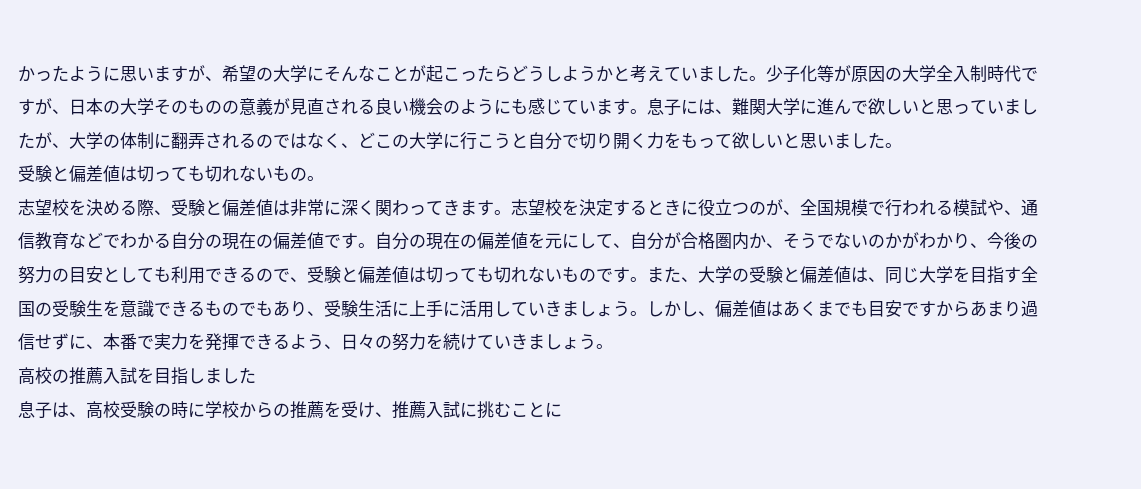かったように思いますが、希望の大学にそんなことが起こったらどうしようかと考えていました。少子化等が原因の大学全入制時代ですが、日本の大学そのものの意義が見直される良い機会のようにも感じています。息子には、難関大学に進んで欲しいと思っていましたが、大学の体制に翻弄されるのではなく、どこの大学に行こうと自分で切り開く力をもって欲しいと思いました。
受験と偏差値は切っても切れないもの。
志望校を決める際、受験と偏差値は非常に深く関わってきます。志望校を決定するときに役立つのが、全国規模で行われる模試や、通信教育などでわかる自分の現在の偏差値です。自分の現在の偏差値を元にして、自分が合格圏内か、そうでないのかがわかり、今後の努力の目安としても利用できるので、受験と偏差値は切っても切れないものです。また、大学の受験と偏差値は、同じ大学を目指す全国の受験生を意識できるものでもあり、受験生活に上手に活用していきましょう。しかし、偏差値はあくまでも目安ですからあまり過信せずに、本番で実力を発揮できるよう、日々の努力を続けていきましょう。
高校の推薦入試を目指しました
息子は、高校受験の時に学校からの推薦を受け、推薦入試に挑むことに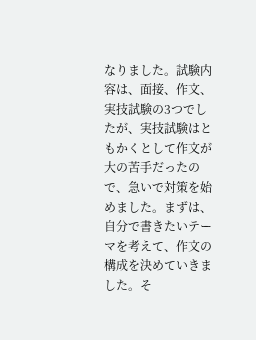なりました。試験内容は、面接、作文、実技試験の3つでしたが、実技試験はともかくとして作文が大の苦手だったので、急いで対策を始めました。まずは、自分で書きたいテーマを考えて、作文の構成を決めていきました。そ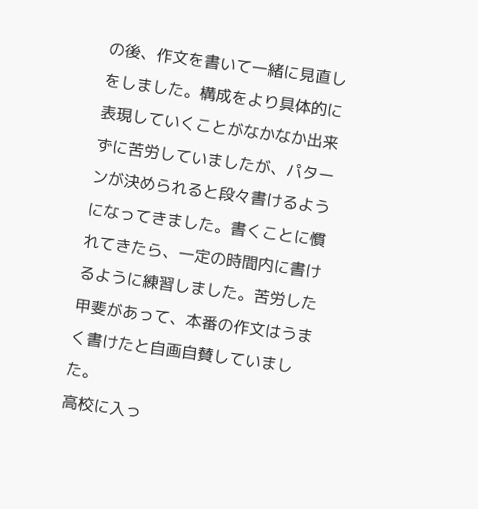の後、作文を書いて一緒に見直しをしました。構成をより具体的に表現していくことがなかなか出来ずに苦労していましたが、パターンが決められると段々書けるようになってきました。書くことに慣れてきたら、一定の時間内に書けるように練習しました。苦労した甲斐があって、本番の作文はうまく書けたと自画自賛していました。
高校に入っ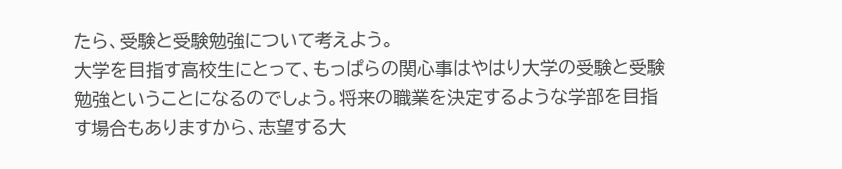たら、受験と受験勉強について考えよう。
大学を目指す高校生にとって、もっぱらの関心事はやはり大学の受験と受験勉強ということになるのでしょう。将来の職業を決定するような学部を目指す場合もありますから、志望する大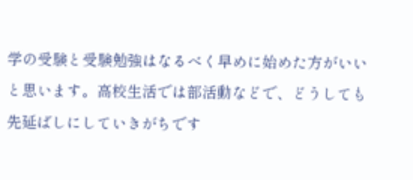学の受験と受験勉強はなるべく早めに始めた方がいいと思います。高校生活では部活動などで、どうしても先延ばしにしていきがちです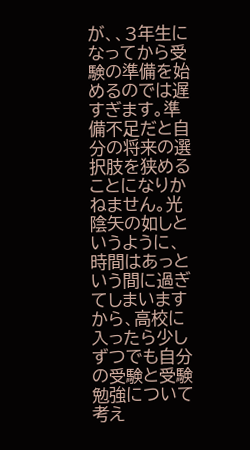が、、3年生になってから受験の準備を始めるのでは遅すぎます。準備不足だと自分の将来の選択肢を狭めることになりかねません。光陰矢の如しというように、時間はあっという間に過ぎてしまいますから、高校に入ったら少しずつでも自分の受験と受験勉強について考え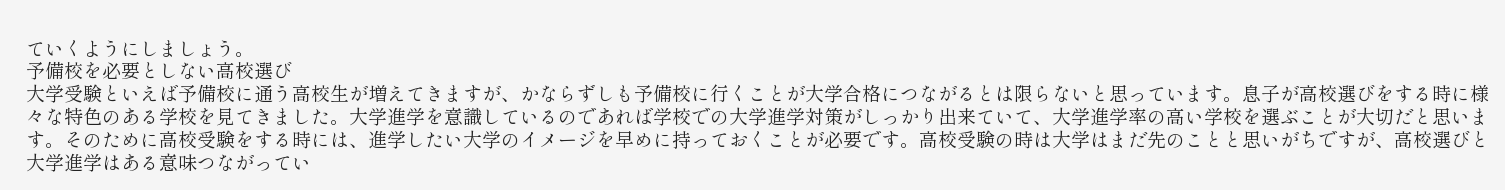ていくようにしましょう。
予備校を必要としない高校選び
大学受験といえば予備校に通う高校生が増えてきますが、かならずしも予備校に行くことが大学合格につながるとは限らないと思っています。息子が高校選びをする時に様々な特色のある学校を見てきました。大学進学を意識しているのであれば学校での大学進学対策がしっかり出来ていて、大学進学率の高い学校を選ぶことが大切だと思います。そのために高校受験をする時には、進学したい大学のイメージを早めに持っておくことが必要です。高校受験の時は大学はまだ先のことと思いがちですが、高校選びと大学進学はある意味つながってい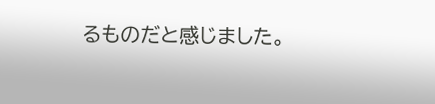るものだと感じました。